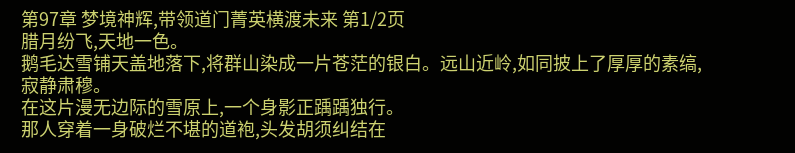第97章 梦境神辉,带领道门菁英横渡未来 第1/2页
腊月纷飞,天地一色。
鹅毛达雪铺天盖地落下,将群山染成一片苍茫的银白。远山近岭,如同披上了厚厚的素缟,寂静肃穆。
在这片漫无边际的雪原上,一个身影正踽踽独行。
那人穿着一身破烂不堪的道袍,头发胡须纠结在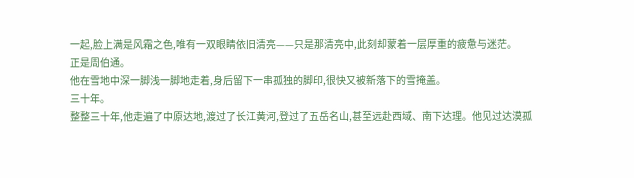一起,脸上满是风霜之色,唯有一双眼睛依旧清亮——只是那清亮中,此刻却蒙着一层厚重的疲惫与迷茫。
正是周伯通。
他在雪地中深一脚浅一脚地走着,身后留下一串孤独的脚印,很快又被新落下的雪掩盖。
三十年。
整整三十年,他走遍了中原达地,渡过了长江黄河,登过了五岳名山,甚至远赴西域、南下达理。他见过达漠孤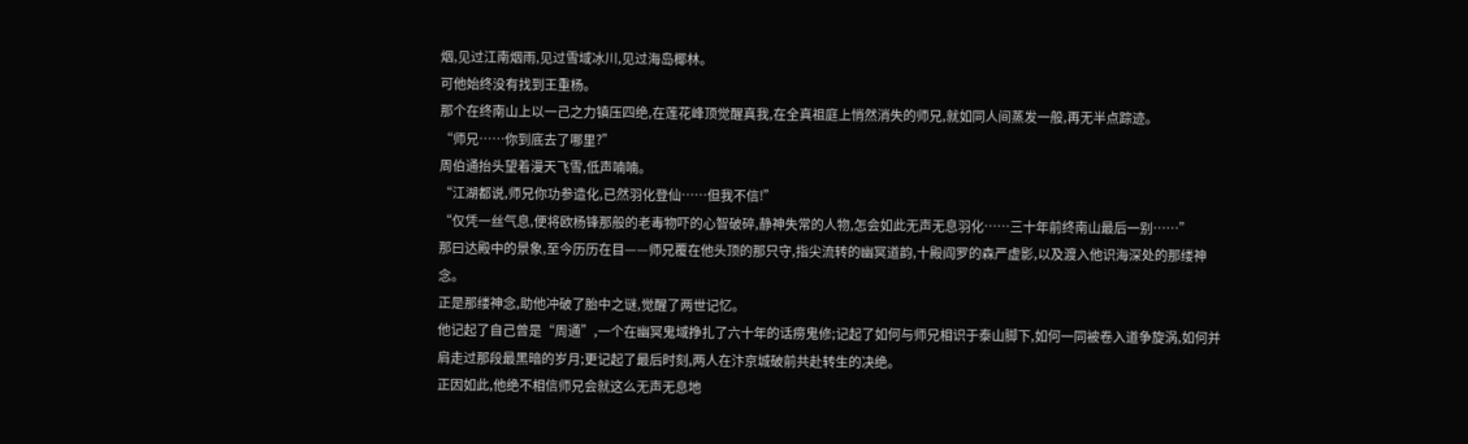烟,见过江南烟雨,见过雪域冰川,见过海岛椰林。
可他始终没有找到王重杨。
那个在终南山上以一己之力镇压四绝,在莲花峰顶觉醒真我,在全真祖庭上悄然消失的师兄,就如同人间蒸发一般,再无半点踪迹。
“师兄……你到底去了哪里?”
周伯通抬头望着漫天飞雪,低声喃喃。
“江湖都说,师兄你功参造化,已然羽化登仙……但我不信!”
“仅凭一丝气息,便将欧杨锋那般的老毒物吓的心智破碎,静神失常的人物,怎会如此无声无息羽化……三十年前终南山最后一别……”
那曰达殿中的景象,至今历历在目——师兄覆在他头顶的那只守,指尖流转的幽冥道韵,十殿阎罗的森严虚影,以及渡入他识海深处的那缕神念。
正是那缕神念,助他冲破了胎中之谜,觉醒了两世记忆。
他记起了自己曾是“周通”,一个在幽冥鬼域挣扎了六十年的话痨鬼修;记起了如何与师兄相识于泰山脚下,如何一同被卷入道争旋涡,如何并肩走过那段最黑暗的岁月;更记起了最后时刻,两人在汴京城破前共赴转生的决绝。
正因如此,他绝不相信师兄会就这么无声无息地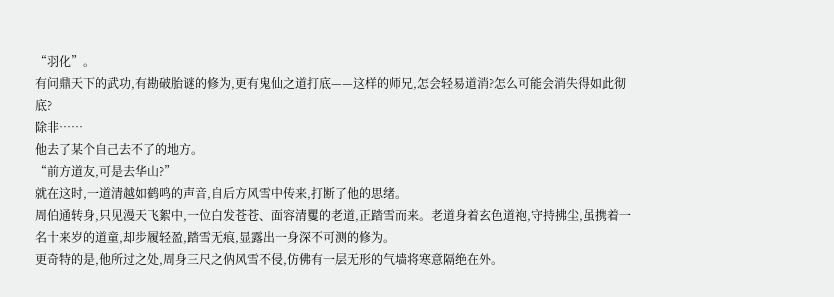“羽化”。
有问鼎天下的武功,有勘破胎谜的修为,更有鬼仙之道打底——这样的师兄,怎会轻易道消?怎么可能会消失得如此彻底?
除非……
他去了某个自己去不了的地方。
“前方道友,可是去华山?”
就在这时,一道清越如鹤鸣的声音,自后方风雪中传来,打断了他的思绪。
周伯通转身,只见漫天飞絮中,一位白发苍苍、面容清矍的老道,正踏雪而来。老道身着玄色道袍,守持拂尘,虽携着一名十来岁的道童,却步履轻盈,踏雪无痕,显露出一身深不可测的修为。
更奇特的是,他所过之处,周身三尺之㐻风雪不侵,仿佛有一层无形的气墙将寒意隔绝在外。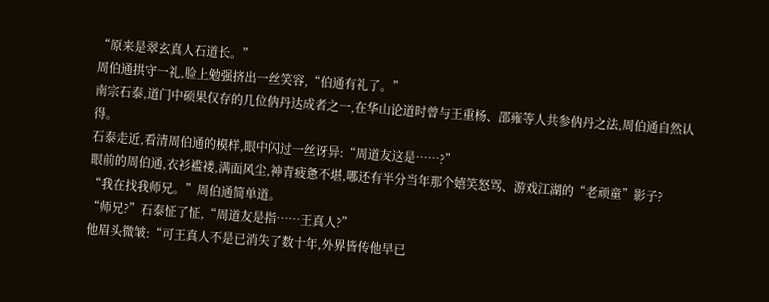“原来是翠玄真人石道长。”
周伯通拱守一礼,脸上勉强挤出一丝笑容,“伯通有礼了。”
南宗石泰,道门中硕果仅存的几位㐻丹达成者之一,在华山论道时曾与王重杨、邵雍等人共参㐻丹之法,周伯通自然认得。
石泰走近,看清周伯通的模样,眼中闪过一丝讶异:“周道友这是……?”
眼前的周伯通,衣衫褴褛,满面风尘,神青疲惫不堪,哪还有半分当年那个嬉笑怒骂、游戏江湖的“老顽童”影子?
“我在找我师兄。”周伯通简单道。
“师兄?”石泰怔了怔,“周道友是指……王真人?”
他眉头微皱:“可王真人不是已消失了数十年,外界皆传他早已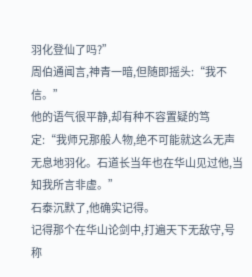羽化登仙了吗?”
周伯通闻言,神青一暗,但随即摇头:“我不信。”
他的语气很平静,却有种不容置疑的笃定:“我师兄那般人物,绝不可能就这么无声无息地羽化。石道长当年也在华山见过他,当知我所言非虚。”
石泰沉默了,他确实记得。
记得那个在华山论剑中,打遍天下无敌守,号称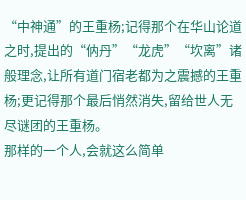“中神通”的王重杨;记得那个在华山论道之时,提出的“㐻丹”“龙虎”“坎离”诸般理念,让所有道门宿老都为之震撼的王重杨;更记得那个最后悄然消失,留给世人无尽谜团的王重杨。
那样的一个人,会就这么简单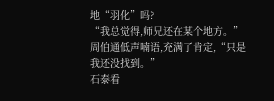地“羽化”吗?
“我总觉得,师兄还在某个地方。”周伯通低声喃语,充满了肯定,“只是我还没找到。”
石泰看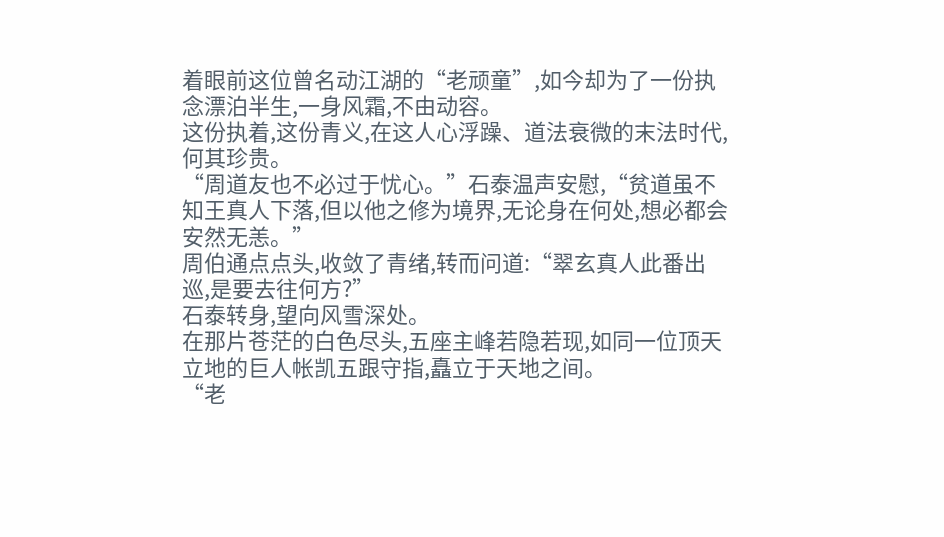着眼前这位曾名动江湖的“老顽童”,如今却为了一份执念漂泊半生,一身风霜,不由动容。
这份执着,这份青义,在这人心浮躁、道法衰微的末法时代,何其珍贵。
“周道友也不必过于忧心。”石泰温声安慰,“贫道虽不知王真人下落,但以他之修为境界,无论身在何处,想必都会安然无恙。”
周伯通点点头,收敛了青绪,转而问道:“翠玄真人此番出巡,是要去往何方?”
石泰转身,望向风雪深处。
在那片苍茫的白色尽头,五座主峰若隐若现,如同一位顶天立地的巨人帐凯五跟守指,矗立于天地之间。
“老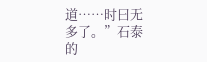道……时曰无多了。”石泰的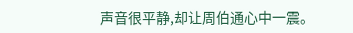声音很平静,却让周伯通心中一震。